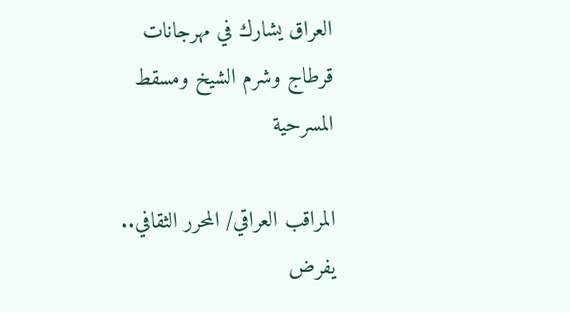العراق يشارك في مهرجانات قرطاج وشرم الشيخ ومسقط المسرحية

المراقب العراقي/ المحرر الثقافي..
يفرض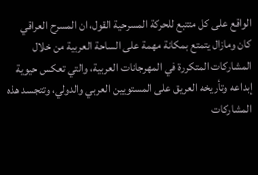الواقع على كل متتبع للحركة المسرحية القول، ان المسرح العراقي كان ومازال يتمتع بمكانة مهمة على الساحة العربية من خلال المشاركات المتكررة في المهرجانات العربية، والتي تعكس حيوية إبداعه وتأريخه العريق على المستويين العربي والدولي، وتتجسد هذه المشاركات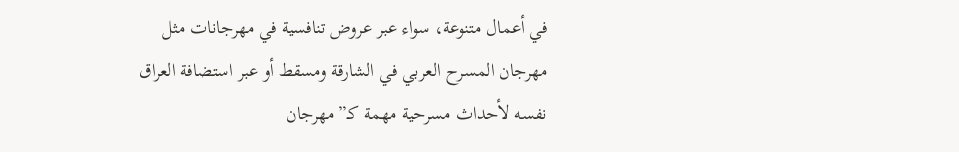في أعمال متنوعة، سواء عبر عروض تنافسية في مهرجانات مثل مهرجان المسرح العربي في الشارقة ومسقط أو عبر استضافة العراق نفسه لأحداث مسرحية مهمة كـ”مهرجان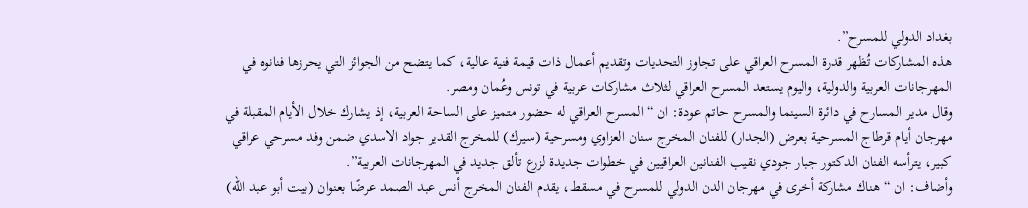بغداد الدولي للمسرح”.
هذه المشاركات تُظهر قدرة المسرح العراقي على تجاوز التحديات وتقديم أعمال ذات قيمة فنية عالية، كما يتضح من الجوائز التي يحرزها فنانوه في المهرجانات العربية والدولية، واليوم يستعد المسرح العراقي لثلاث مشاركات عربية في تونس وعُمان ومصر.
وقال مدير المسارح في دائرة السينما والمسرح حاتم عودة: ان “المسرح العراقي له حضور متميز على الساحة العربية، إذ يشارك خلال الأيام المقبلة في مهرجان أيام قرطاج المسرحية بعرض (الجدار) للفنان المخرج سنان العزاوي ومسرحية (سيرك) للمخرج القدير جواد الاسدي ضمن وفد مسرحي عراقي كبير، يترأسه الفنان الدكتور جبار جودي نقيب الفنانين العراقيين في خطوات جديدة لزرع تألق جديد في المهرجانات العربية”.
وأضاف: ان “هناك مشاركة أخرى في مهرجان الدن الدولي للمسرح في مسقط، يقدم الفنان المخرج أنس عبد الصمد عرضًا بعنوان (بيت أبو عبد الله)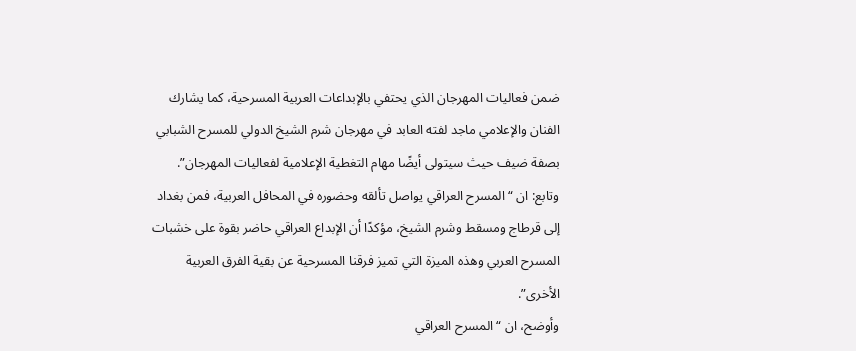ضمن فعاليات المهرجان الذي يحتفي بالإبداعات العربية المسرحية، كما يشارك الفنان والإعلامي ماجد لفته العابد في مهرجان شرم الشيخ الدولي للمسرح الشبابي بصفة ضيف حيث سيتولى أيضًا مهام التغطية الإعلامية لفعاليات المهرجان”.
وتابع: ان “المسرح العراقي يواصل تألقه وحضوره في المحافل العربية، فمن بغداد إلى قرطاج ومسقط وشرم الشيخ، مؤكدًا أن الإبداع العراقي حاضر بقوة على خشبات المسرح العربي وهذه الميزة التي تميز فرقنا المسرحية عن بقية الفرق العربية الأخرى”.
وأوضح، ان “المسرح العراقي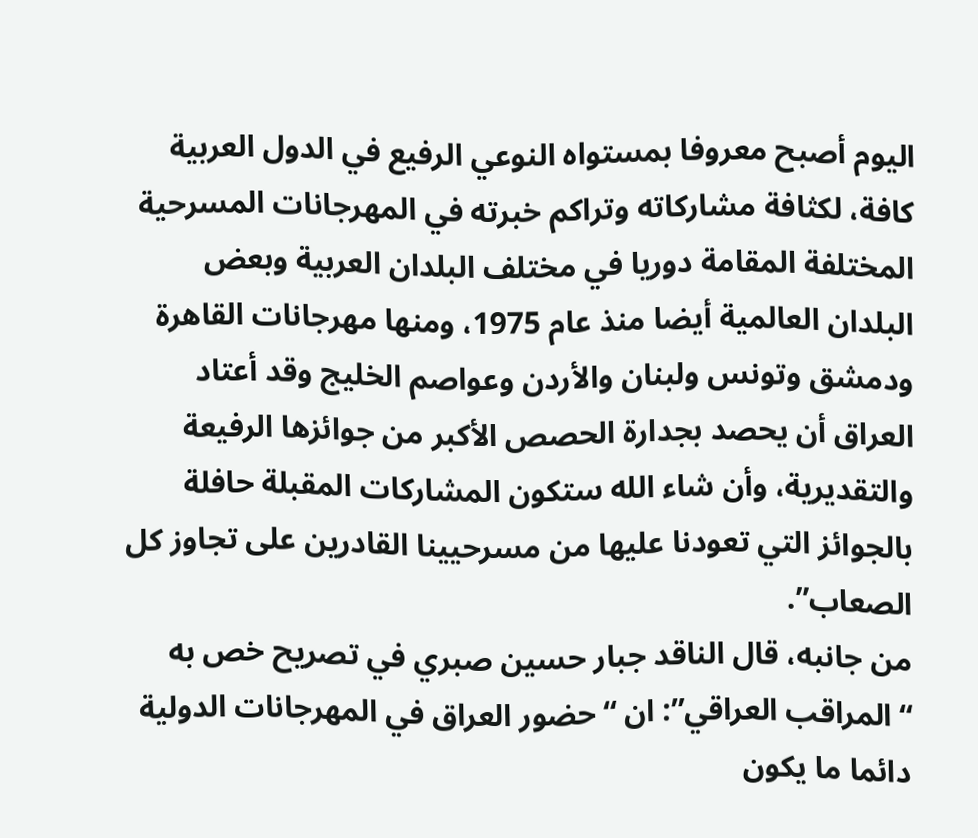اليوم أصبح معروفا بمستواه النوعي الرفيع في الدول العربية كافة، لكثافة مشاركاته وتراكم خبرته في المهرجانات المسرحية المختلفة المقامة دوريا في مختلف البلدان العربية وبعض البلدان العالمية أيضا منذ عام 1975، ومنها مهرجانات القاهرة ودمشق وتونس ولبنان والأردن وعواصم الخليج وقد أعتاد العراق أن يحصد بجدارة الحصص الأكبر من جوائزها الرفيعة والتقديرية، وأن شاء الله ستكون المشاركات المقبلة حافلة بالجوائز التي تعودنا عليها من مسرحيينا القادرين على تجاوز كل الصعاب”.
من جانبه، قال الناقد جبار حسين صبري في تصريح خص به “المراقب العراقي”: ان “حضور العراق في المهرجانات الدولية دائما ما يكون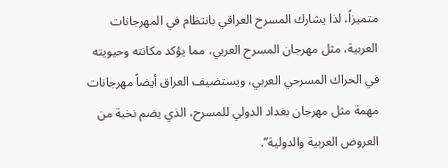متميزاً، لذا يشارك المسرح العراقي بانتظام في المهرجانات العربية، مثل مهرجان المسرح العربي، مما يؤكد مكانته وحيويته في الحراك المسرحي العربي، ويستضيف العراق أيضاً مهرجانات مهمة مثل مهرجان بغداد الدولي للمسرح، الذي يضم نخبة من العروض العربية والدولية”.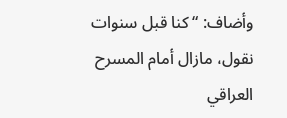وأضاف: “كنا قبل سنوات نقول، مازال أمام المسرح العراقي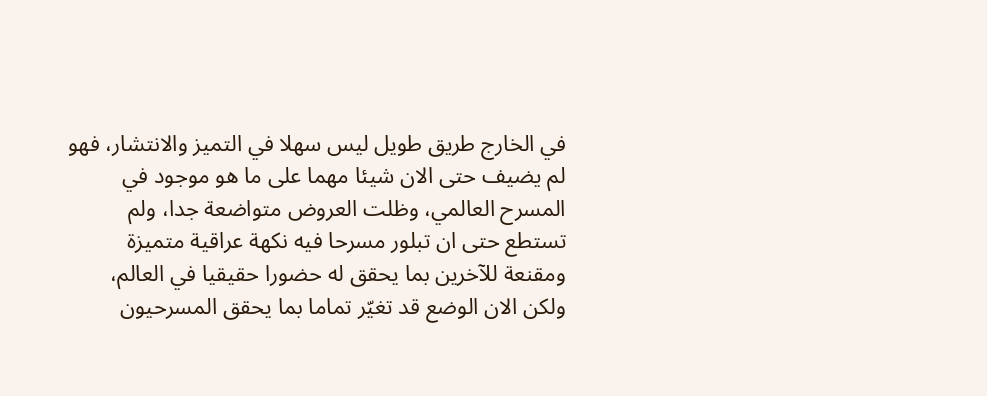في الخارج طريق طويل ليس سهلا في التميز والانتشار، فهو لم يضيف حتى الان شيئا مهما على ما هو موجود في المسرح العالمي، وظلت العروض متواضعة جدا، ولم تستطع حتى ان تبلور مسرحا فيه نكهة عراقية متميزة ومقنعة للآخرين بما يحقق له حضورا حقيقيا في العالم، ولكن الان الوضع قد تغيّر تماما بما يحقق المسرحيون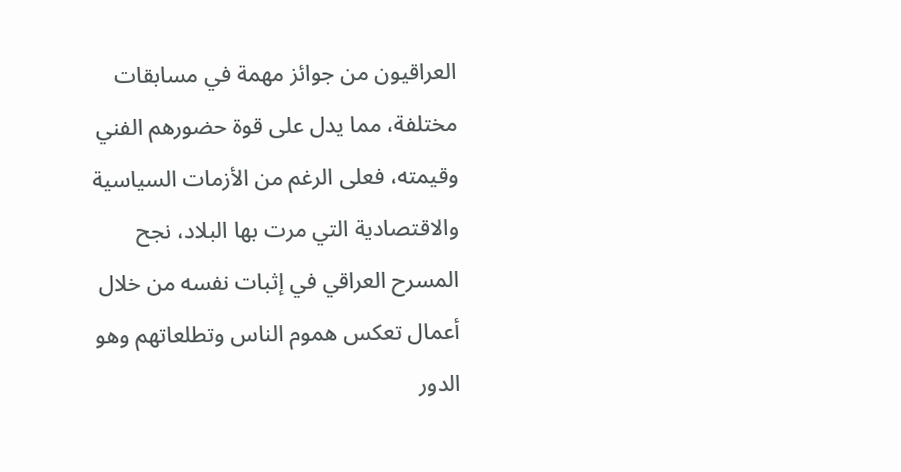العراقيون من جوائز مهمة في مسابقات مختلفة، مما يدل على قوة حضورهم الفني وقيمته، فعلى الرغم من الأزمات السياسية والاقتصادية التي مرت بها البلاد، نجح المسرح العراقي في إثبات نفسه من خلال أعمال تعكس هموم الناس وتطلعاتهم وهو الدور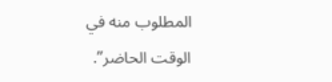المطلوب منه في الوقت الحاضر”.